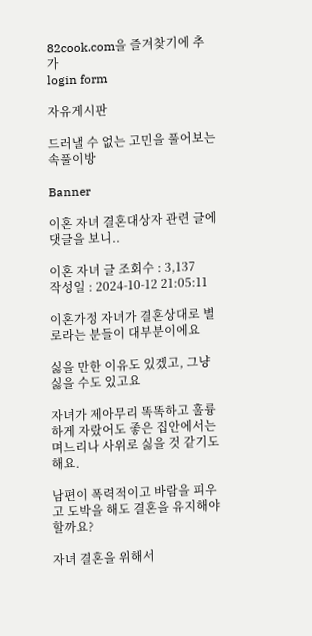82cook.com을 즐겨찾기에 추가
login form

자유게시판

드러낼 수 없는 고민을 풀어보는 속풀이방

Banner

이혼 자녀 결혼대상자 관련 글에 댓글을 보니..

이혼 자녀 글 조회수 : 3,137
작성일 : 2024-10-12 21:05:11

이혼가정 자녀가 결혼상대로 별로라는 분들이 대부분이에요

싫을 만한 이유도 있겠고, 그냥 싫을 수도 있고요

자녀가 제아무리 똑똑하고 훌륭하게 자랐어도 좋은 집안에서는 며느리나 사위로 싫을 것 같기도 해요.

남편이 폭력적이고 바람을 피우고 도박을 해도 결혼을 유지해야할까요?

자녀 결혼을 위해서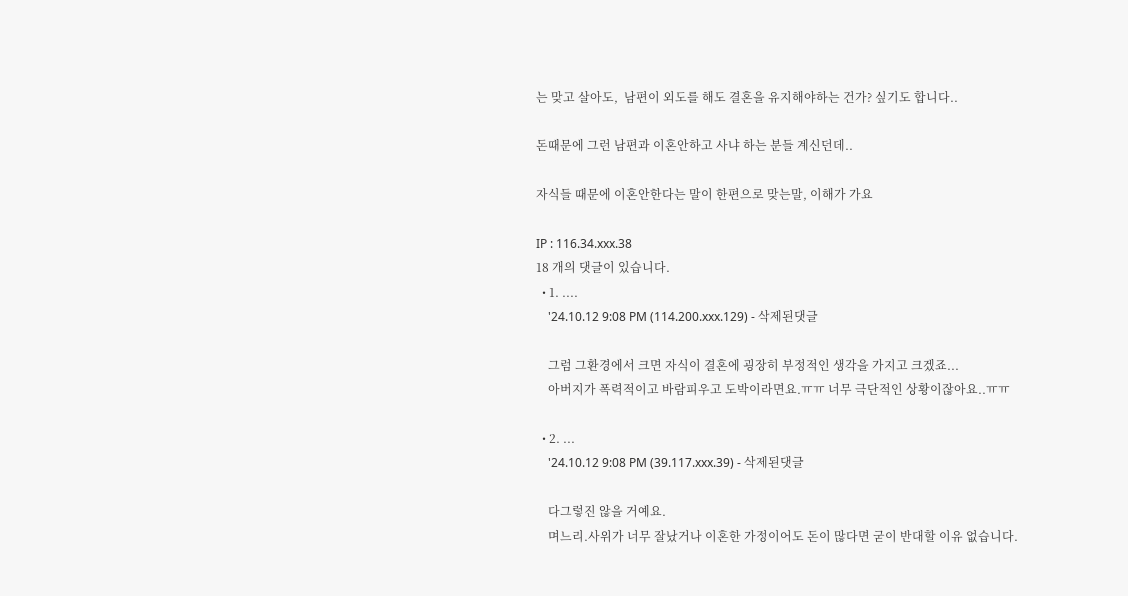는 맞고 살아도,  남편이 외도를 해도 결혼을 유지해야하는 건가? 싶기도 합니다..

돈때문에 그런 남편과 이혼안하고 사냐 하는 분들 계신던데..

자식들 때문에 이혼안한다는 말이 한편으로 맞는말, 이해가 가요

IP : 116.34.xxx.38
18 개의 댓글이 있습니다.
  • 1. ....
    '24.10.12 9:08 PM (114.200.xxx.129) - 삭제된댓글

    그럼 그환경에서 크면 자식이 결혼에 굉장히 부정적인 생각을 가지고 크겠죠...
    아버지가 폭력적이고 바람피우고 도박이라면요.ㅠㅠ 너무 극단적인 상황이잖아요..ㅠㅠ

  • 2. ...
    '24.10.12 9:08 PM (39.117.xxx.39) - 삭제된댓글

    다그렇진 않을 거예요.
    며느리.사위가 너무 잘났거나 이혼한 가정이어도 돈이 많다면 굳이 반대할 이유 없습니다.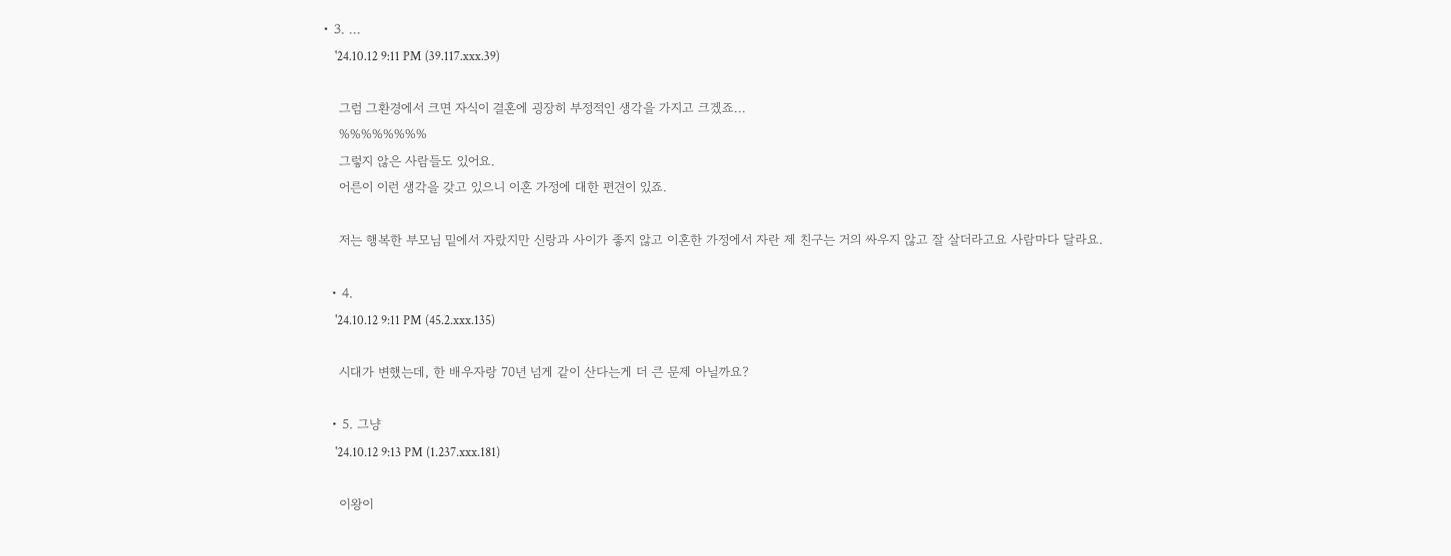• 3. ...
    '24.10.12 9:11 PM (39.117.xxx.39)

    그럼 그환경에서 크면 자식이 결혼에 굉장히 부정적인 생각을 가지고 크겠죠...
    %%%%%%%%
    그렇지 않은 사람들도 있어요.
    어른이 이런 생각을 갖고 있으니 이혼 가정에 대한 편견이 있죠.

    저는 행복한 부모님 밑에서 자랐지만 신랑과 사이가 좋지 않고 이혼한 가정에서 자란 제 친구는 거의 싸우지 않고 잘 살더라고요 사람마다 달라요.

  • 4.
    '24.10.12 9:11 PM (45.2.xxx.135)

    시대가 변했는데, 한 배우자랑 70년 넘게 같이 산다는게 더 큰 문제 아닐까요?

  • 5. 그냥
    '24.10.12 9:13 PM (1.237.xxx.181)

    이왕이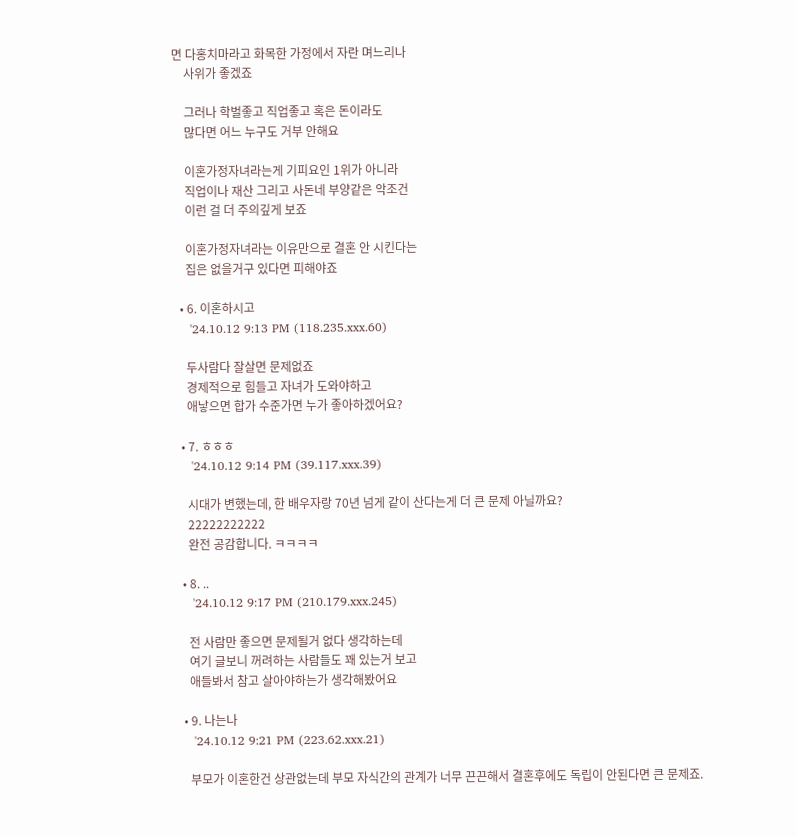면 다홍치마라고 화목한 가정에서 자란 며느리나
    사위가 좋겠죠

    그러나 학벌좋고 직업좋고 혹은 돈이라도
    많다면 어느 누구도 거부 안해요

    이혼가정자녀라는게 기피요인 1위가 아니라
    직업이나 재산 그리고 사돈네 부양같은 악조건
    이런 걸 더 주의깊게 보죠

    이혼가정자녀라는 이유만으로 결혼 안 시킨다는
    집은 없을거구 있다면 피해야죠

  • 6. 이혼하시고
    '24.10.12 9:13 PM (118.235.xxx.60)

    두사람다 잘살면 문제없죠
    경제적으로 힘들고 자녀가 도와야하고
    애낳으면 합가 수준가면 누가 좋아하겠어요?

  • 7. ㅎㅎㅎ
    '24.10.12 9:14 PM (39.117.xxx.39)

    시대가 변했는데, 한 배우자랑 70년 넘게 같이 산다는게 더 큰 문제 아닐까요?
    22222222222
    완전 공감합니다. ㅋㅋㅋㅋ

  • 8. ..
    '24.10.12 9:17 PM (210.179.xxx.245)

    전 사람만 좋으면 문제될거 없다 생각하는데
    여기 글보니 꺼려하는 사람들도 꽤 있는거 보고
    애들봐서 참고 살아야하는가 생각해봤어요

  • 9. 나는나
    '24.10.12 9:21 PM (223.62.xxx.21)

    부모가 이혼한건 상관없는데 부모 자식간의 관계가 너무 끈끈해서 결혼후에도 독립이 안된다면 큰 문제죠.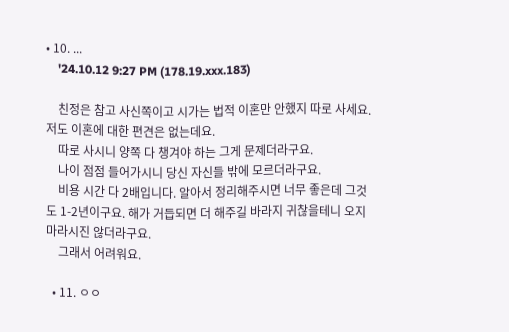• 10. ...
    '24.10.12 9:27 PM (178.19.xxx.183)

    친정은 참고 사신쪽이고 시가는 법적 이혼만 안했지 따로 사세요. 저도 이혼에 대한 편견은 없는데요.
    따로 사시니 양쪽 다 챙겨야 하는 그게 문제더라구요.
    나이 점점 들어가시니 당신 자신들 밖에 모르더라구요.
    비용 시간 다 2배입니다. 알아서 정리해주시면 너무 좋은데 그것도 1-2년이구요. 해가 거듭되면 더 해주길 바라지 귀찮을테니 오지마라시진 않더라구요.
    그래서 어려워요.

  • 11. ㅇㅇ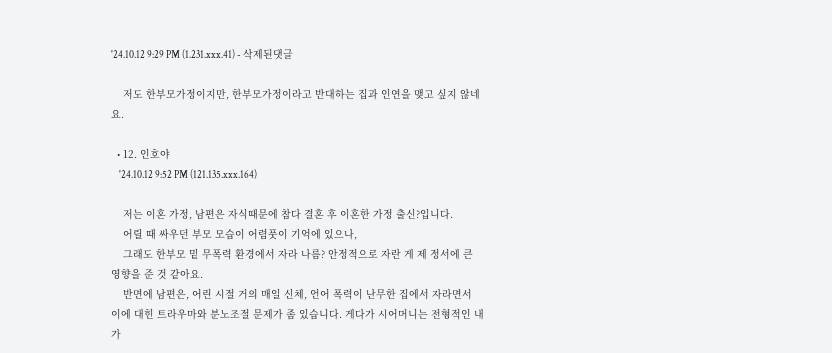'24.10.12 9:29 PM (1.231.xxx.41) - 삭제된댓글

    저도 한부모가정이지만, 한부모가정이라고 반대하는 집과 인연을 맺고 싶지 않네요.

  • 12. 인호야
    '24.10.12 9:52 PM (121.135.xxx.164)

    저는 이혼 가정, 남편은 자식때문에 참다 결혼 후 이혼한 가정 출신?입니다.
    어릴 때 싸우던 부모 모습이 어렴풋이 기억에 있으나,
    그래도 한부모 밑 무폭력 환경에서 자라 나름? 안정적으로 자란 게 제 정서에 큰 영향을 준 것 같아요.
    반면에 남편은, 어린 시절 거의 매일 신체, 언어 폭력이 난무한 집에서 자라면서 이에 대힌 트라우마와 분노조절 문제가 좀 있습니다. 게다가 시어머니는 전형적인 내가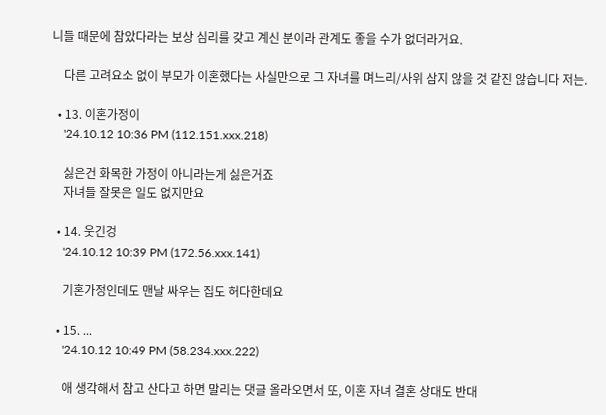니들 때문에 참았다라는 보상 심리를 갖고 계신 분이라 관계도 좋을 수가 없더라거요.

    다른 고려요소 없이 부모가 이혼했다는 사실만으로 그 자녀를 며느리/사위 삼지 않을 것 같진 않습니다 저는.

  • 13. 이혼가정이
    '24.10.12 10:36 PM (112.151.xxx.218)

    싫은건 화목한 가정이 아니라는게 싫은거죠
    자녀들 잘못은 일도 없지만요

  • 14. 웃긴겅
    '24.10.12 10:39 PM (172.56.xxx.141)

    기혼가정인데도 맨날 싸우는 집도 허다한데요

  • 15. ...
    '24.10.12 10:49 PM (58.234.xxx.222)

    애 생각해서 참고 산다고 하면 말리는 댓글 올라오면서 또, 이혼 자녀 결혼 상대도 반대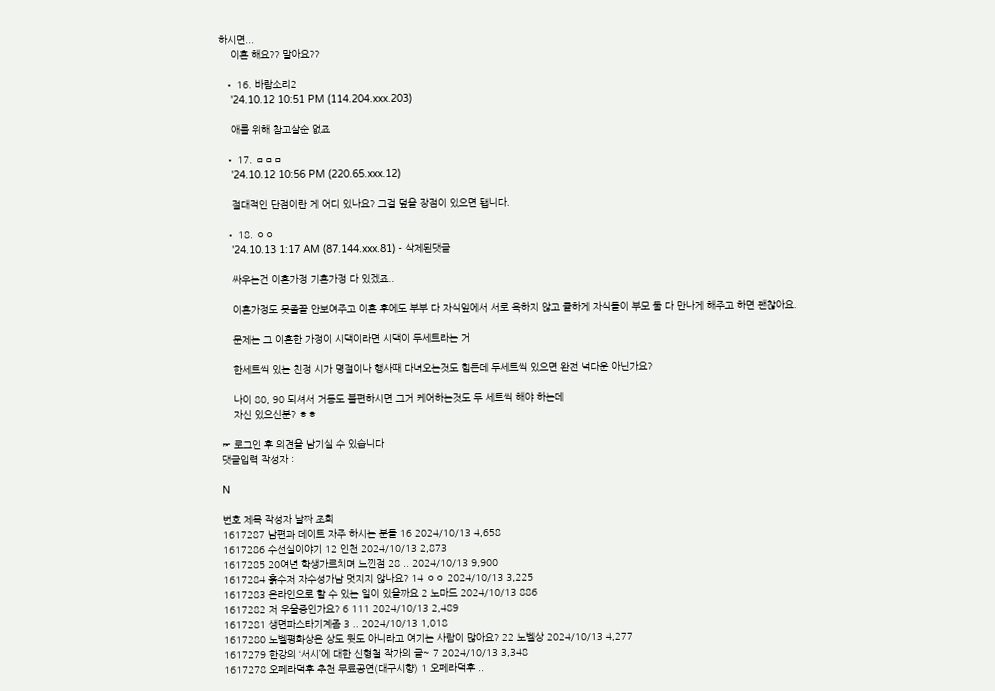하시면...
    이혼 해요?? 말아요??

  • 16. 바람소리2
    '24.10.12 10:51 PM (114.204.xxx.203)

    애를 위해 참고살순 없죠

  • 17. ㅁㅁㅁ
    '24.10.12 10:56 PM (220.65.xxx.12)

    절대적인 단점이란 게 어디 있나요? 그걸 덮을 장점이 있으면 됍니다.

  • 18. ㅇㅇ
    '24.10.13 1:17 AM (87.144.xxx.81) - 삭제된댓글

    싸우는건 이혼가정 기혼가정 다 있겠죠..

    이혼가정도 못졸꼴 안보여주고 이혼 후에도 부부 다 자식잎에서 서로 욕하지 않고 큘하게 자식들이 부모 둘 다 만나게 해주고 하면 괜찮아요.

    문제는 그 이혼한 가정이 시댁이라면 시댁이 두세트라는 거

    한세트씩 있는 친정 시가 명절이나 행사때 다녀오는것도 힘든데 두세트씩 있으면 완전 넉다운 아닌가요?

    나이 80, 90 되셔서 거동도 불편하시면 그거 케어하는것도 두 세트씩 해야 하는데
    자신 있으신분? ㅎㅎ

☞ 로그인 후 의견을 남기실 수 있습니다
댓글입력 작성자 :

N

번호 제목 작성자 날짜 조회
1617287 남편과 데이트 자주 하시는 분들 16 2024/10/13 4,658
1617286 수선실이야기 12 인천 2024/10/13 2,873
1617285 20여년 학생가르치며 느낀점 28 .. 2024/10/13 9,900
1617284 흙수저 자수성가남 멋지지 않나요? 14 ㅇㅇ 2024/10/13 3,225
1617283 온라인으로 할 수 있는 일이 있을까요 2 노마드 2024/10/13 886
1617282 저 우울증인가요? 6 111 2024/10/13 2,489
1617281 생면파스타기계좀 3 .. 2024/10/13 1,018
1617280 노벨평화상은 상도 뭣도 아니라고 여기는 사람이 많아요? 22 노벨상 2024/10/13 4,277
1617279 한강의 ‘서시’에 대한 신형철 작가의 글~ 7 2024/10/13 3,348
1617278 오페라덕후 추천 무료공연(대구시향) 1 오페라덕후 ..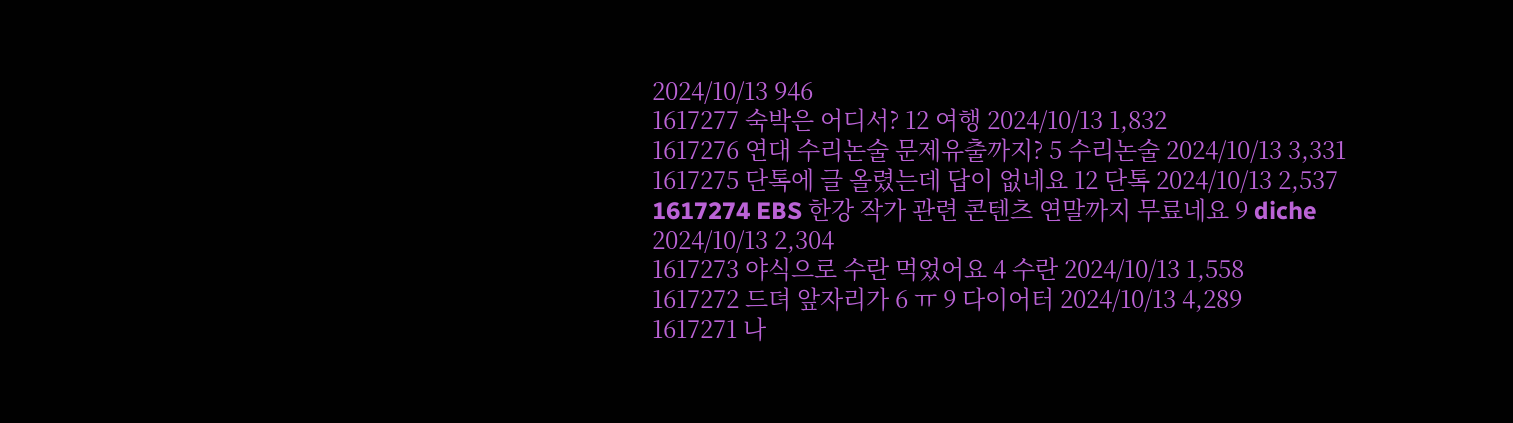2024/10/13 946
1617277 숙박은 어디서? 12 여행 2024/10/13 1,832
1617276 연대 수리논술 문제유출까지? 5 수리논술 2024/10/13 3,331
1617275 단톡에 글 올렸는데 답이 없네요 12 단톡 2024/10/13 2,537
1617274 EBS 한강 작가 관련 콘텐츠 연말까지 무료네요 9 diche 2024/10/13 2,304
1617273 야식으로 수란 먹었어요 4 수란 2024/10/13 1,558
1617272 드뎌 앞자리가 6 ㅠ 9 다이어터 2024/10/13 4,289
1617271 나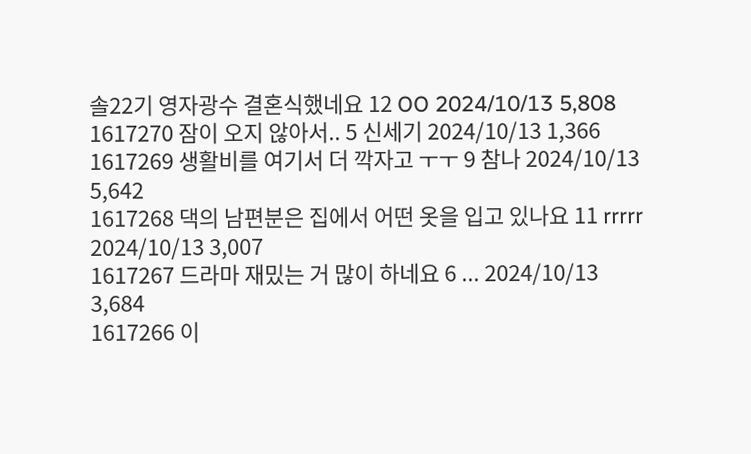솔22기 영자광수 결혼식했네요 12 OO 2024/10/13 5,808
1617270 잠이 오지 않아서.. 5 신세기 2024/10/13 1,366
1617269 생활비를 여기서 더 깍자고 ㅜㅜ 9 참나 2024/10/13 5,642
1617268 댁의 남편분은 집에서 어떤 옷을 입고 있나요 11 rrrrr 2024/10/13 3,007
1617267 드라마 재밌는 거 많이 하네요 6 ... 2024/10/13 3,684
1617266 이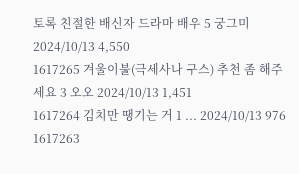토록 친절한 배신자 드라마 배우 5 궁그미 2024/10/13 4,550
1617265 겨울이불(극세사나 구스) 추천 좀 해주세요 3 오오 2024/10/13 1,451
1617264 김치만 땡기는 거 1 ... 2024/10/13 976
1617263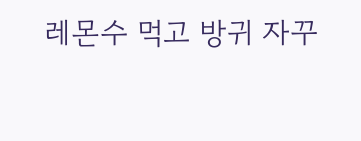레몬수 먹고 방귀 자꾸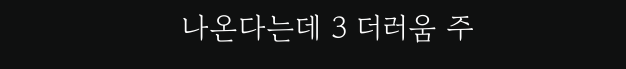나온다는데 3 더러움 주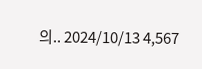의.. 2024/10/13 4,567